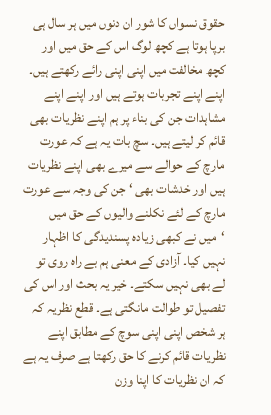حقوق نسواں کا شور ان دنوں میں ہر سال ہی برپا ہوتا ہے کچھ لوگ اس کے حق میں اور کچھ مخالفت میں اپنی اپنی رائے رکھتے ہیں۔ اپنے اپنے تجربات ہوتے ہیں اور اپنے اپنے مشاہدات جن کی بناء پر ہم اپنے نظریات بھی قائم کر لیتے ہیں۔ سچ بات یہ ہے کہ عورت مارچ کے حوالے سے میرے بھی اپنے نظریات ہیں اور خدشات بھی ‘ جن کی وجہ سے عورت مارچ کے لئے نکلنے والیوں کے حق میں ‘میں نے کبھی زیادہ پسندیدگی کا اظہار نہیں کیا۔ آزادی کے معنی ہم بے راہ روی تو لے بھی نہیں سکتے۔ خیر یہ بحث اور اس کی تفصیل تو طوالت مانگتی ہے۔ قطع نظریہ کہ ہر شخص اپنی اپنی سوچ کے مطابق اپنے نظریات قائم کرنے کا حق رکھتا ہے صرف یہ ہے کہ ان نظریات کا اپنا وزن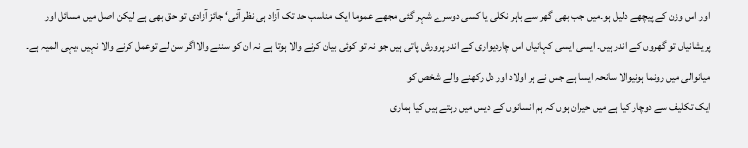اور اس وزن کے پیچھے دلیل ہو۔میں جب بھی گھر سے باہر نکلی یا کسی دوسرے شہر گئی مجھے عموما ایک مناسب حد تک آزاد ہی نظر آئی‘ جائز آزادی تو حق بھی ہے لیکن اصل میں مسائل اور پریشانیاں تو گھروں کے اندر ہیں۔ ایسی ایسی کہانیاں اس چاردیواری کے اندر پرورش پاتی ہیں جو نہ تو کوئی بیان کرنے والا ہوتا ہے نہ ان کو سننے والااگر سن لے توعمل کرنے والا نہیں ،یہی المیہ ہے۔ میانوالی میں رونما ہونیوالا سانحہ ایسا ہے جس نے ہر اولاد اور دل رکھنے والے شخص کو
ایک تکلیف سے دوچار کیا ہے میں حیران ہوں کہ ہم انسانوں کے دیس میں رہتے ہیں کیا ہماری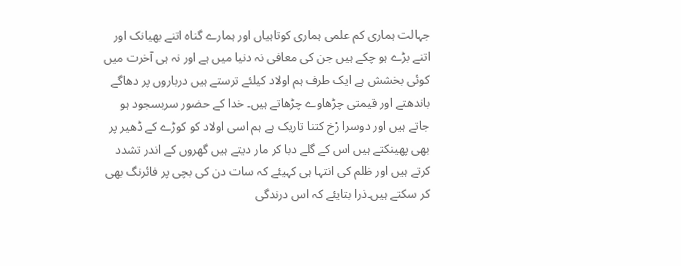جہالت ہماری کم علمی ہماری کوتاہیاں اور ہمارے گناہ اتنے بھیانک اور اتنے بڑے ہو چکے ہیں جن کی معافی نہ دنیا میں ہے اور نہ ہی آخرت میں کوئی بخشش ہے ایک طرف ہم اولاد کیلئے ترستے ہیں درباروں پر دھاگے باندھتے اور قیمتی چڑھاوے چڑھاتے ہیں۔ خدا کے حضور سربسجود ہو جاتے ہیں اور دوسرا رْخ کتنا تاریک ہے ہم اسی اولاد کو کوڑے کے ڈھیر پر بھی پھینکتے ہیں اس کے گلے دبا کر مار دیتے ہیں گھروں کے اندر تشدد کرتے ہیں اور ظلم کی انتہا ہی کہیئے کہ سات دن کی بچی پر فائرنگ بھی کر سکتے ہیں۔ذرا بتایئے کہ اس درندگی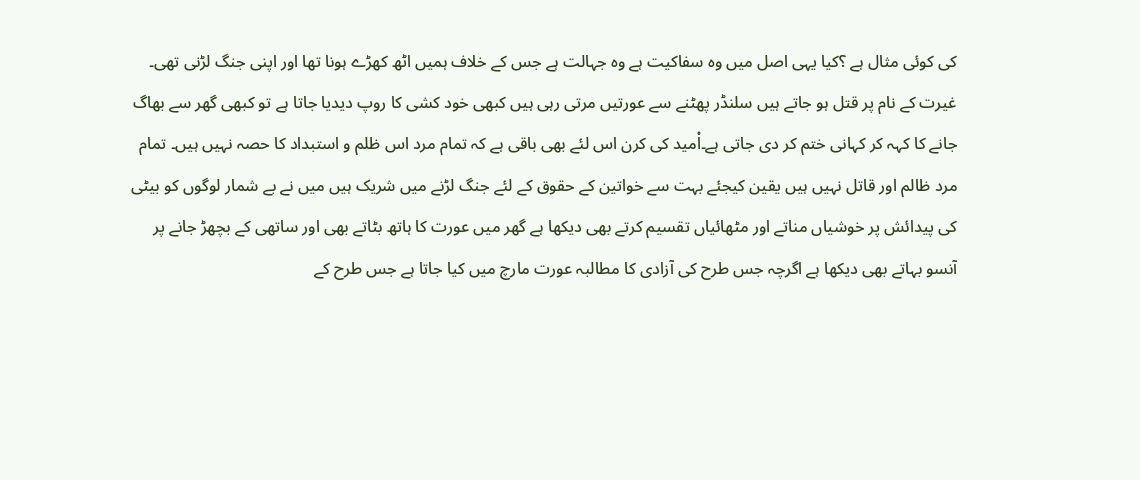کی کوئی مثال ہے ؟کیا یہی اصل میں وہ سفاکیت ہے وہ جہالت ہے جس کے خلاف ہمیں اٹھ کھڑے ہونا تھا اور اپنی جنگ لڑنی تھی۔ غیرت کے نام پر قتل ہو جاتے ہیں سلنڈر پھٹنے سے عورتیں مرتی رہی ہیں کبھی خود کشی کا روپ دیدیا جاتا ہے تو کبھی گھر سے بھاگ جانے کا کہہ کر کہانی ختم کر دی جاتی ہے۔اْمید کی کرن اس لئے بھی باقی ہے کہ تمام مرد اس ظلم و استبداد کا حصہ نہیں ہیں۔ تمام مرد ظالم اور قاتل نہیں ہیں یقین کیجئے بہت سے خواتین کے حقوق کے لئے جنگ لڑنے میں شریک ہیں میں نے بے شمار لوگوں کو بیٹی کی پیدائش پر خوشیاں مناتے اور مٹھائیاں تقسیم کرتے بھی دیکھا ہے گھر میں عورت کا ہاتھ بٹاتے بھی اور ساتھی کے بچھڑ جانے پر آنسو بہاتے بھی دیکھا ہے اگرچہ جس طرح کی آزادی کا مطالبہ عورت مارچ میں کیا جاتا ہے جس طرح کے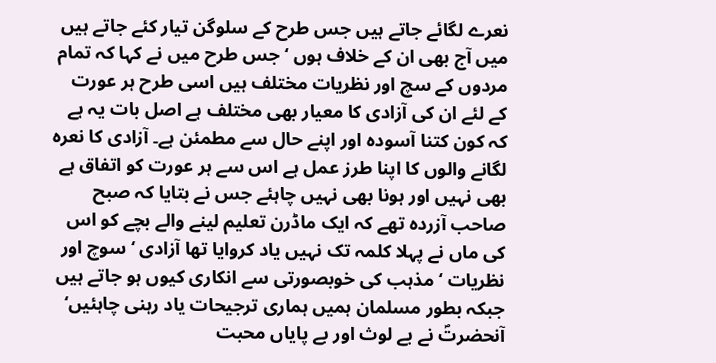نعرے لگائے جاتے ہیں جس طرح کے سلوگن تیار کئے جاتے ہیں میں آج بھی ان کے خلاف ہوں ‘ جس طرح میں نے کہا کہ تمام مردوں کے سچ اور نظریات مختلف ہیں اسی طرح ہر عورت کے لئے ان کی آزادی کا معیار بھی مختلف ہے اصل بات یہ ہے کہ کون کتنا آسودہ اور اپنے حال سے مطمئن ہے۔ آزادی کا نعرہ لگانے والوں کا اپنا طرز عمل ہے اس سے ہر عورت کو اتفاق ہے بھی نہیں اور ہونا بھی نہیں چاہئے جس نے بتایا کہ صبح صاحب آزردہ تھے کہ ایک ماڈرن تعلیم لینے والے بچے کو اس کی ماں نے پہلا کلمہ تک نہیں یاد کروایا تھا آزادی ‘ سوچ اور نظریات ‘ مذہب کی خوبصورتی سے انکاری کیوں ہو جاتے ہیں جبکہ بطور مسلمان ہمیں ہماری ترجیحات یاد رہنی چاہئیں‘ آنحضرتؐ نے بے لوث اور بے پایاں محبت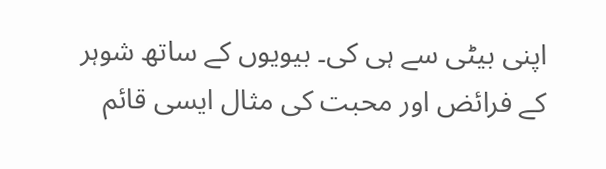اپنی بیٹی سے ہی کی۔ بیویوں کے ساتھ شوہر کے فرائض اور محبت کی مثال ایسی قائم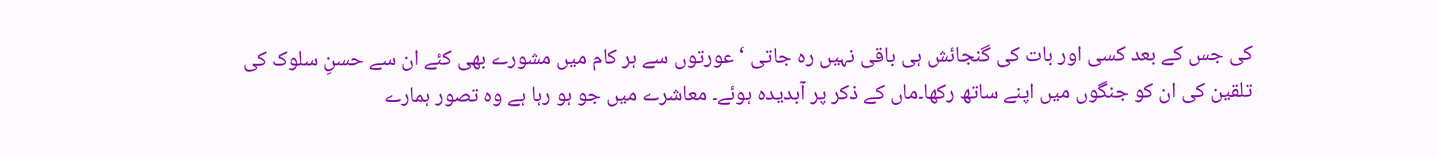کی جس کے بعد کسی اور بات کی گنجائش ہی باقی نہیں رہ جاتی ‘ عورتوں سے ہر کام میں مشورے بھی کئے ان سے حسنِ سلوک کی تلقین کی ان کو جنگوں میں اپنے ساتھ رکھا۔ماں کے ذکر پر آبدیدہ ہوئے۔ معاشرے میں جو ہو رہا ہے وہ تصور ہمارے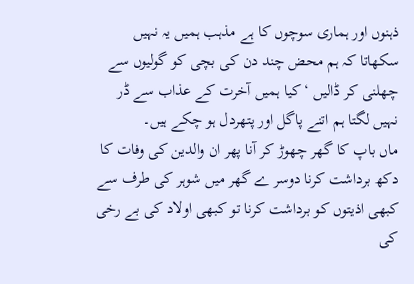ذہنوں اور ہماری سوچوں کا ہے مذہب ہمیں یہ نہیں سکھاتا کہ ہم محض چند دن کی بچی کو گولیوں سے چھلنی کر ڈالیں ‘کیا ہمیں آخرت کے عذاب سے ڈر نہیں لگتا ہم اتنے پاگل اور پتھردل ہو چکے ہیں۔
ماں باپ کا گھر چھوڑ کر آنا پھر ان والدین کی وفات کا دکھ برداشت کرنا دوسر ے گھر میں شوہر کی طرف سے کبھی اذیتوں کو برداشت کرنا تو کبھی اولاد کی بے رخی کی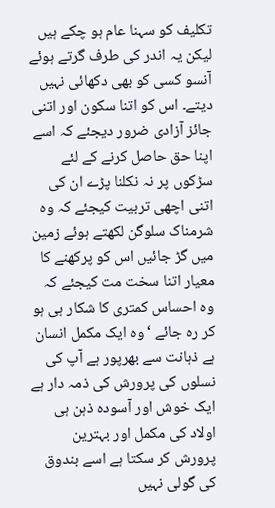تکلیف کو سہنا عام ہو چکے ہیں لیکن یہ اندر کی طرف گرتے ہوئے آنسو کسی کو بھی دکھائی نہیں دیتے۔ اس کو اتنا سکون اور اتنی جائز آزادی ضرور دیجئے کہ اسے اپنا حق حاصل کرنے کے لئے سڑکوں پر نہ نکلنا پڑے ان کی اتنی اچھی تربیت کیجئے کہ وہ شرمناک سلوگن لکھتے ہوئے زمین میں گڑ جائیں اس کو پرکھنے کا معیار اتنا سخت مت کیجئے کہ وہ احساس کمتری کا شکار ہی ہو کر رہ جائے ‘وہ ایک مکمل انسان ہے ذہانت سے بھرپور ہے آپ کی نسلوں کی پرورش کی ذمہ دار ہے ایک خوش اور آسودہ ذہن ہی اولاد کی مکمل اور بہترین پرورش کر سکتا ہے اسے بندوق کی گولی نہیں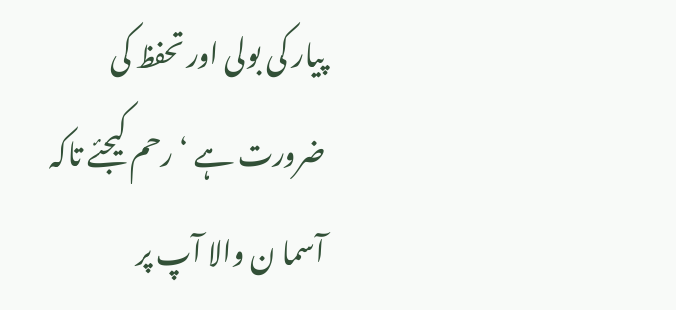پیار کی بولی اور تحفظ کی ضرورت ہے ‘ رحم کیجئے تاکہ آسما ن والا آپ پر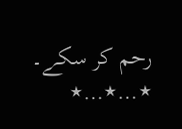رحم کر سکے۔
٭…٭…٭